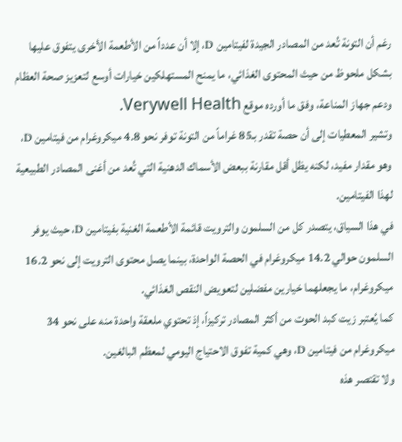رغم أن التونة تُعد من المصادر الجيدة لفيتامين D، إلا أن عدداً من الأطعمة الأخرى يتفوق عليها بشكل ملحوظ من حيث المحتوى الغذائي، ما يمنح المستهلكين خيارات أوسع لتعزيز صحة العظام ودعم جهاز المناعة، وفق ما أورده موقع Verywell Health.
وتشير المعطيات إلى أن حصة تقدر بـ85 غراماً من التونة توفر نحو 4.8 ميكروغرام من فيتامين D، وهو مقدار مفيد، لكنه يظل أقل مقارنة ببعض الأسماك الدهنية التي تُعد من أغنى المصادر الطبيعية لهذا الفيتامين.
في هذا السياق، يتصدر كل من السلمون والترويت قائمة الأطعمة الغنية بفيتامين D، حيث يوفر السلمون حوالي 14.2 ميكروغرام في الحصة الواحدة، بينما يصل محتوى الترويت إلى نحو 16.2 ميكروغرام، ما يجعلهما خيارين مفضلين لتعويض النقص الغذائي.
كما يُعتبر زيت كبد الحوت من أكثر المصادر تركيزاً، إذ تحتوي ملعقة واحدة منه على نحو 34 ميكروغرام من فيتامين D، وهي كمية تفوق الاحتياج اليومي لمعظم البالغين.
ولا تقتصر هذه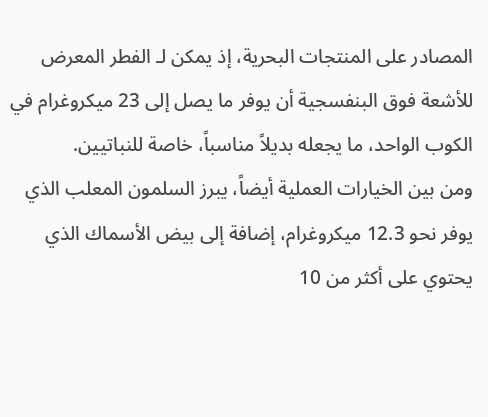المصادر على المنتجات البحرية، إذ يمكن لـ الفطر المعرض للأشعة فوق البنفسجية أن يوفر ما يصل إلى 23 ميكروغرام في الكوب الواحد، ما يجعله بديلاً مناسباً، خاصة للنباتيين.
ومن بين الخيارات العملية أيضاً، يبرز السلمون المعلب الذي يوفر نحو 12.3 ميكروغرام، إضافة إلى بيض الأسماك الذي يحتوي على أكثر من 10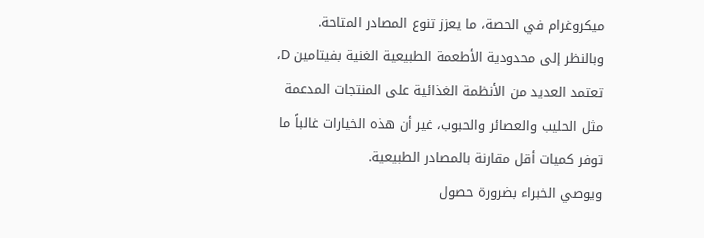ميكروغرام في الحصة، ما يعزز تنوع المصادر المتاحة.
وبالنظر إلى محدودية الأطعمة الطبيعية الغنية بفيتامين D، تعتمد العديد من الأنظمة الغذائية على المنتجات المدعمة مثل الحليب والعصائر والحبوب، غير أن هذه الخيارات غالباً ما توفر كميات أقل مقارنة بالمصادر الطبيعية.
ويوصي الخبراء بضرورة حصول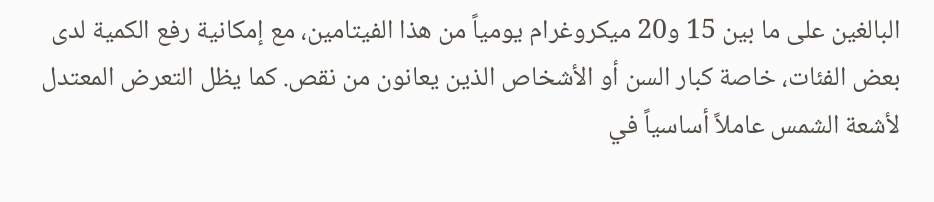البالغين على ما بين 15 و20 ميكروغرام يومياً من هذا الفيتامين، مع إمكانية رفع الكمية لدى بعض الفئات، خاصة كبار السن أو الأشخاص الذين يعانون من نقص. كما يظل التعرض المعتدل لأشعة الشمس عاملاً أساسياً في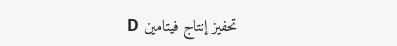تحفيز إنتاج فيتامين D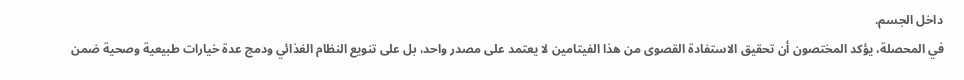داخل الجسم.
في المحصلة، يؤكد المختصون أن تحقيق الاستفادة القصوى من هذا الفيتامين لا يعتمد على مصدر واحد، بل على تنويع النظام الغذائي ودمج عدة خيارات طبيعية وصحية ضمن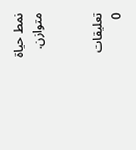نمط حياة متوازن.


تعليقات
0